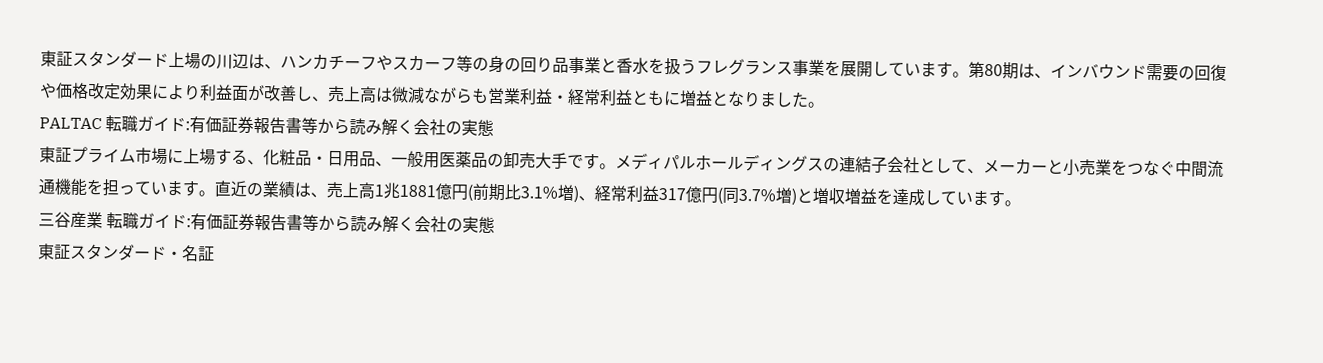東証スタンダード上場の川辺は、ハンカチーフやスカーフ等の身の回り品事業と香水を扱うフレグランス事業を展開しています。第80期は、インバウンド需要の回復や価格改定効果により利益面が改善し、売上高は微減ながらも営業利益・経常利益ともに増益となりました。
PALTAC 転職ガイド:有価証券報告書等から読み解く会社の実態
東証プライム市場に上場する、化粧品・日用品、一般用医薬品の卸売大手です。メディパルホールディングスの連結子会社として、メーカーと小売業をつなぐ中間流通機能を担っています。直近の業績は、売上高1兆1881億円(前期比3.1%増)、経常利益317億円(同3.7%増)と増収増益を達成しています。
三谷産業 転職ガイド:有価証券報告書等から読み解く会社の実態
東証スタンダード・名証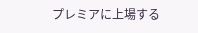プレミアに上場する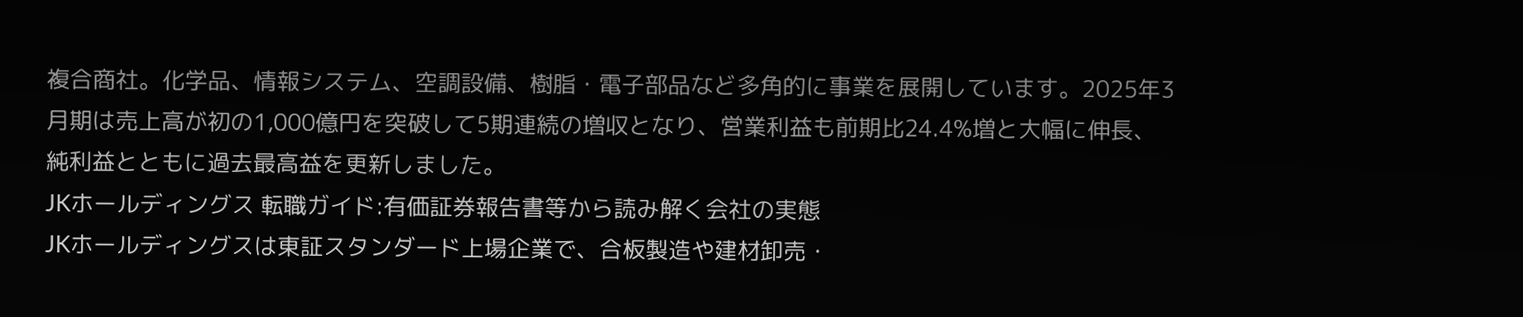複合商社。化学品、情報システム、空調設備、樹脂・電子部品など多角的に事業を展開しています。2025年3月期は売上高が初の1,000億円を突破して5期連続の増収となり、営業利益も前期比24.4%増と大幅に伸長、純利益とともに過去最高益を更新しました。
JKホールディングス 転職ガイド:有価証券報告書等から読み解く会社の実態
JKホールディングスは東証スタンダード上場企業で、合板製造や建材卸売・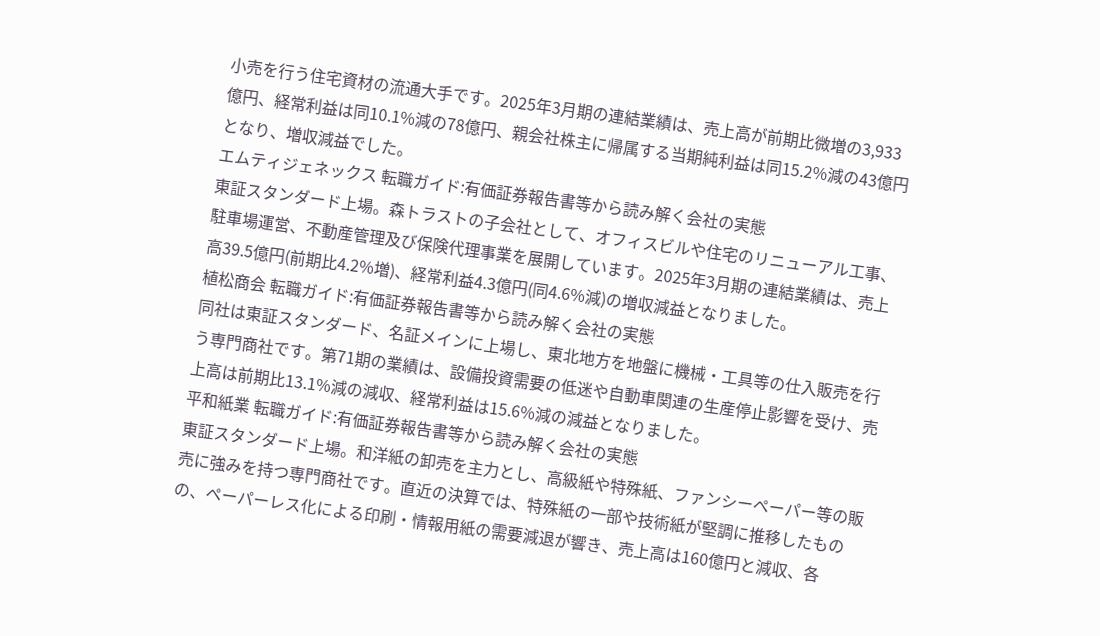小売を行う住宅資材の流通大手です。2025年3月期の連結業績は、売上高が前期比微増の3,933億円、経常利益は同10.1%減の78億円、親会社株主に帰属する当期純利益は同15.2%減の43億円となり、増収減益でした。
エムティジェネックス 転職ガイド:有価証券報告書等から読み解く会社の実態
東証スタンダード上場。森トラストの子会社として、オフィスビルや住宅のリニューアル工事、駐車場運営、不動産管理及び保険代理事業を展開しています。2025年3月期の連結業績は、売上高39.5億円(前期比4.2%増)、経常利益4.3億円(同4.6%減)の増収減益となりました。
植松商会 転職ガイド:有価証券報告書等から読み解く会社の実態
同社は東証スタンダード、名証メインに上場し、東北地方を地盤に機械・工具等の仕入販売を行う専門商社です。第71期の業績は、設備投資需要の低迷や自動車関連の生産停止影響を受け、売上高は前期比13.1%減の減収、経常利益は15.6%減の減益となりました。
平和紙業 転職ガイド:有価証券報告書等から読み解く会社の実態
東証スタンダード上場。和洋紙の卸売を主力とし、高級紙や特殊紙、ファンシーペーパー等の販売に強みを持つ専門商社です。直近の決算では、特殊紙の一部や技術紙が堅調に推移したものの、ペーパーレス化による印刷・情報用紙の需要減退が響き、売上高は160億円と減収、各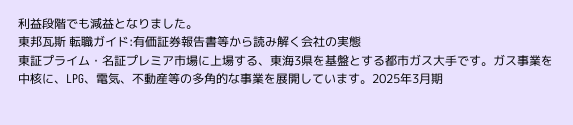利益段階でも減益となりました。
東邦瓦斯 転職ガイド:有価証券報告書等から読み解く会社の実態
東証プライム・名証プレミア市場に上場する、東海3県を基盤とする都市ガス大手です。ガス事業を中核に、LPG、電気、不動産等の多角的な事業を展開しています。2025年3月期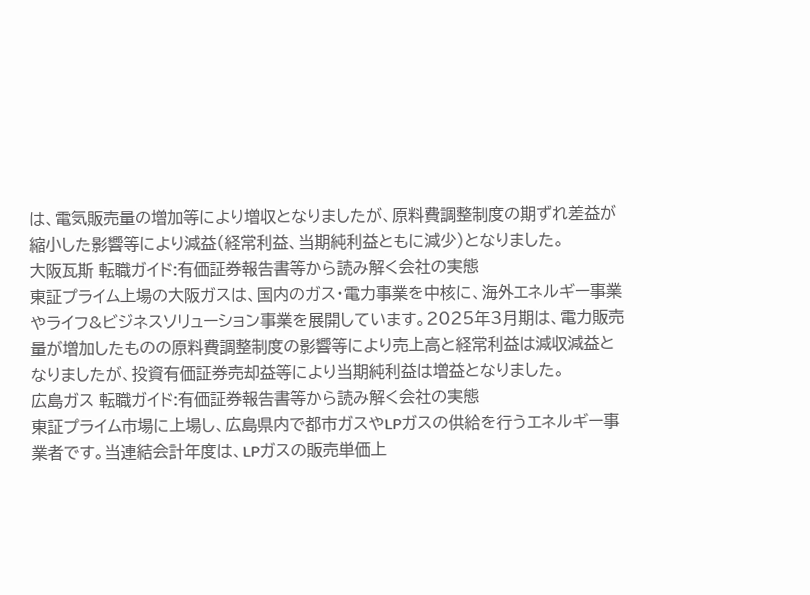は、電気販売量の増加等により増収となりましたが、原料費調整制度の期ずれ差益が縮小した影響等により減益(経常利益、当期純利益ともに減少)となりました。
大阪瓦斯 転職ガイド:有価証券報告書等から読み解く会社の実態
東証プライム上場の大阪ガスは、国内のガス・電力事業を中核に、海外エネルギー事業やライフ&ビジネスソリューション事業を展開しています。2025年3月期は、電力販売量が増加したものの原料費調整制度の影響等により売上高と経常利益は減収減益となりましたが、投資有価証券売却益等により当期純利益は増益となりました。
広島ガス 転職ガイド:有価証券報告書等から読み解く会社の実態
東証プライム市場に上場し、広島県内で都市ガスやLPガスの供給を行うエネルギー事業者です。当連結会計年度は、LPガスの販売単価上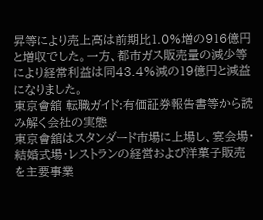昇等により売上高は前期比1.0%増の916億円と増収でした。一方、都市ガス販売量の減少等により経常利益は同43.4%減の19億円と減益になりました。
東京會舘 転職ガイド:有価証券報告書等から読み解く会社の実態
東京會舘はスタンダード市場に上場し、宴会場・結婚式場・レストランの経営および洋菓子販売を主要事業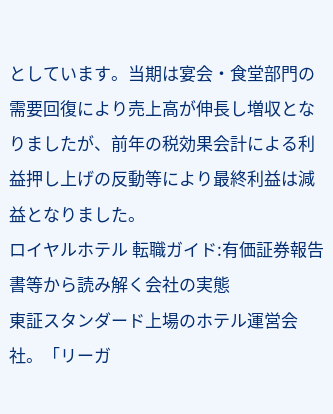としています。当期は宴会・食堂部門の需要回復により売上高が伸長し増収となりましたが、前年の税効果会計による利益押し上げの反動等により最終利益は減益となりました。
ロイヤルホテル 転職ガイド:有価証券報告書等から読み解く会社の実態
東証スタンダード上場のホテル運営会社。「リーガ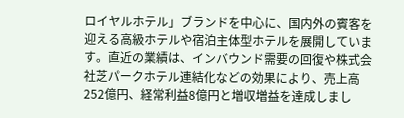ロイヤルホテル」ブランドを中心に、国内外の賓客を迎える高級ホテルや宿泊主体型ホテルを展開しています。直近の業績は、インバウンド需要の回復や株式会社芝パークホテル連結化などの効果により、売上高252億円、経常利益8億円と増収増益を達成しまし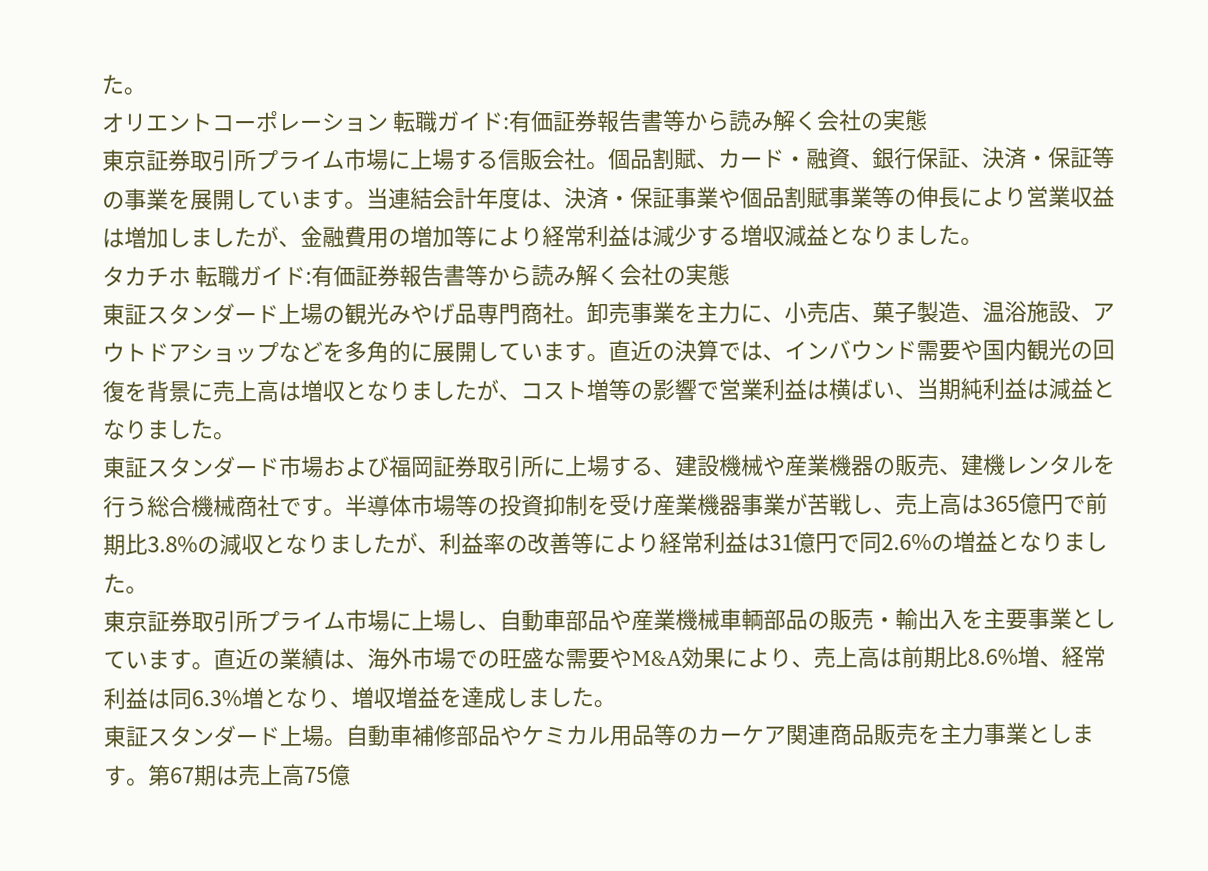た。
オリエントコーポレーション 転職ガイド:有価証券報告書等から読み解く会社の実態
東京証券取引所プライム市場に上場する信販会社。個品割賦、カード・融資、銀行保証、決済・保証等の事業を展開しています。当連結会計年度は、決済・保証事業や個品割賦事業等の伸長により営業収益は増加しましたが、金融費用の増加等により経常利益は減少する増収減益となりました。
タカチホ 転職ガイド:有価証券報告書等から読み解く会社の実態
東証スタンダード上場の観光みやげ品専門商社。卸売事業を主力に、小売店、菓子製造、温浴施設、アウトドアショップなどを多角的に展開しています。直近の決算では、インバウンド需要や国内観光の回復を背景に売上高は増収となりましたが、コスト増等の影響で営業利益は横ばい、当期純利益は減益となりました。
東証スタンダード市場および福岡証券取引所に上場する、建設機械や産業機器の販売、建機レンタルを行う総合機械商社です。半導体市場等の投資抑制を受け産業機器事業が苦戦し、売上高は365億円で前期比3.8%の減収となりましたが、利益率の改善等により経常利益は31億円で同2.6%の増益となりました。
東京証券取引所プライム市場に上場し、自動車部品や産業機械車輌部品の販売・輸出入を主要事業としています。直近の業績は、海外市場での旺盛な需要やM&A効果により、売上高は前期比8.6%増、経常利益は同6.3%増となり、増収増益を達成しました。
東証スタンダード上場。自動車補修部品やケミカル用品等のカーケア関連商品販売を主力事業とします。第67期は売上高75億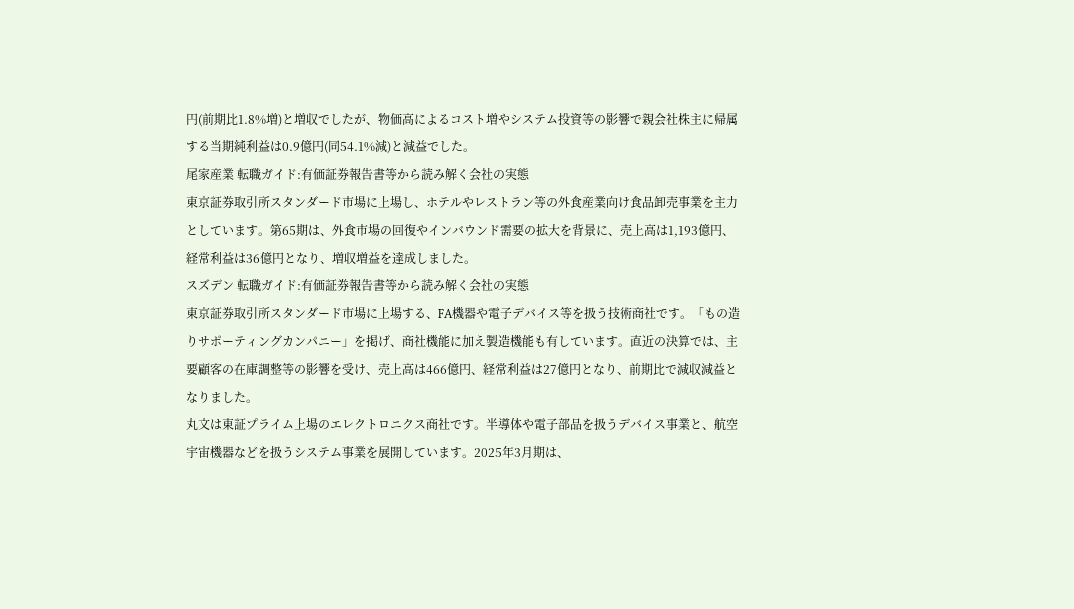円(前期比1.8%増)と増収でしたが、物価高によるコスト増やシステム投資等の影響で親会社株主に帰属する当期純利益は0.9億円(同54.1%減)と減益でした。
尾家産業 転職ガイド:有価証券報告書等から読み解く会社の実態
東京証券取引所スタンダード市場に上場し、ホテルやレストラン等の外食産業向け食品卸売事業を主力としています。第65期は、外食市場の回復やインバウンド需要の拡大を背景に、売上高は1,193億円、経常利益は36億円となり、増収増益を達成しました。
スズデン 転職ガイド:有価証券報告書等から読み解く会社の実態
東京証券取引所スタンダード市場に上場する、FA機器や電子デバイス等を扱う技術商社です。「もの造りサポーティングカンパニー」を掲げ、商社機能に加え製造機能も有しています。直近の決算では、主要顧客の在庫調整等の影響を受け、売上高は466億円、経常利益は27億円となり、前期比で減収減益となりました。
丸文は東証プライム上場のエレクトロニクス商社です。半導体や電子部品を扱うデバイス事業と、航空宇宙機器などを扱うシステム事業を展開しています。2025年3月期は、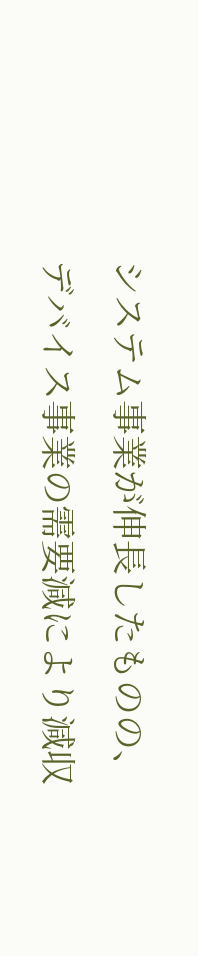システム事業が伸長したものの、デバイス事業の需要減により減収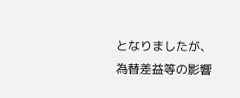となりましたが、為替差益等の影響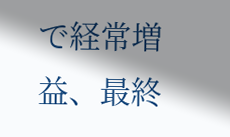で経常増益、最終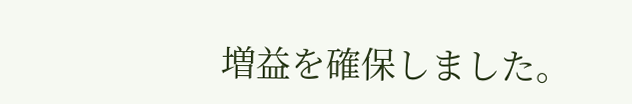増益を確保しました。